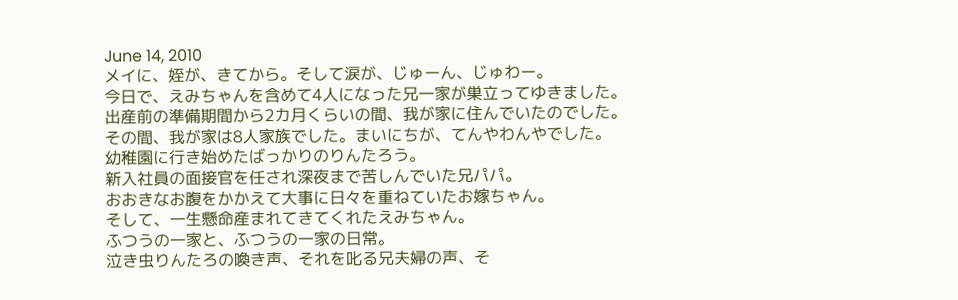June 14, 2010
メイに、姪が、きてから。そして涙が、じゅーん、じゅわー。
今日で、えみちゃんを含めて4人になった兄一家が巣立ってゆきました。
出産前の準備期間から2カ月くらいの間、我が家に住んでいたのでした。
その間、我が家は8人家族でした。まいにちが、てんやわんやでした。
幼稚園に行き始めたばっかりのりんたろう。
新入社員の面接官を任され深夜まで苦しんでいた兄パパ。
おおきなお腹をかかえて大事に日々を重ねていたお嫁ちゃん。
そして、一生懸命産まれてきてくれたえみちゃん。
ふつうの一家と、ふつうの一家の日常。
泣き虫りんたろの喚き声、それを叱る兄夫婦の声、そ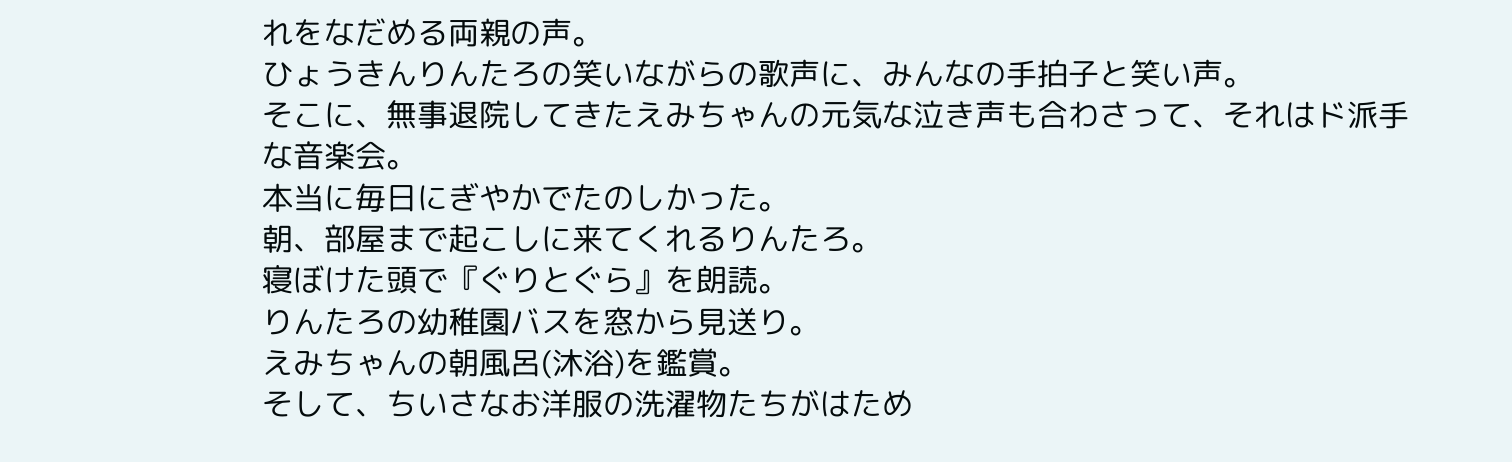れをなだめる両親の声。
ひょうきんりんたろの笑いながらの歌声に、みんなの手拍子と笑い声。
そこに、無事退院してきたえみちゃんの元気な泣き声も合わさって、それはド派手な音楽会。
本当に毎日にぎやかでたのしかった。
朝、部屋まで起こしに来てくれるりんたろ。
寝ぼけた頭で『ぐりとぐら』を朗読。
りんたろの幼稚園バスを窓から見送り。
えみちゃんの朝風呂(沐浴)を鑑賞。
そして、ちいさなお洋服の洗濯物たちがはため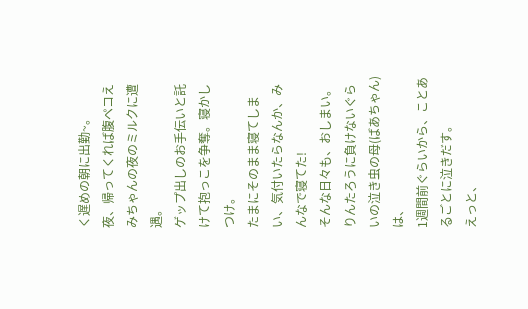く遅めの朝に出勤~。
夜、帰ってくれば腹ペコえみちゃんの夜のミルクに遭遇。
ゲップ出しのお手伝いと託けて抱っこを争奪。寝かしつけ。
たまにそのまま寝てしまい、気付いたらなんか、みんなで寝てた!
そんな日々も、おしまい。
りんたろうに負けないぐらいの泣き虫の母(ばあちゃん)は、
1週間前ぐらいから、ことあるごとに泣きだす。
えっと、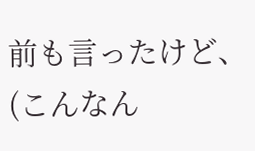前も言ったけど、 (こんなん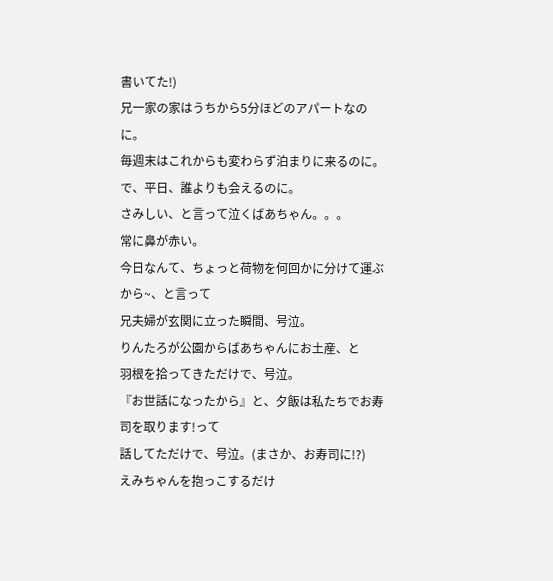書いてた!)
兄一家の家はうちから5分ほどのアパートなのに。
毎週末はこれからも変わらず泊まりに来るのに。
で、平日、誰よりも会えるのに。
さみしい、と言って泣くばあちゃん。。。
常に鼻が赤い。
今日なんて、ちょっと荷物を何回かに分けて運ぶから~、と言って
兄夫婦が玄関に立った瞬間、号泣。
りんたろが公園からばあちゃんにお土産、と
羽根を拾ってきただけで、号泣。
『お世話になったから』と、夕飯は私たちでお寿司を取ります!って
話してただけで、号泣。(まさか、お寿司に!?)
えみちゃんを抱っこするだけ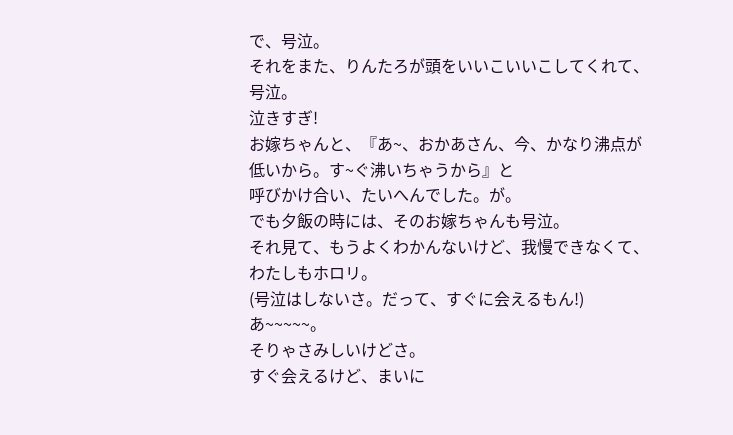で、号泣。
それをまた、りんたろが頭をいいこいいこしてくれて、号泣。
泣きすぎ!
お嫁ちゃんと、『あ~、おかあさん、今、かなり沸点が低いから。す~ぐ沸いちゃうから』と
呼びかけ合い、たいへんでした。が。
でも夕飯の時には、そのお嫁ちゃんも号泣。
それ見て、もうよくわかんないけど、我慢できなくて、わたしもホロリ。
(号泣はしないさ。だって、すぐに会えるもん!)
あ~~~~~。
そりゃさみしいけどさ。
すぐ会えるけど、まいに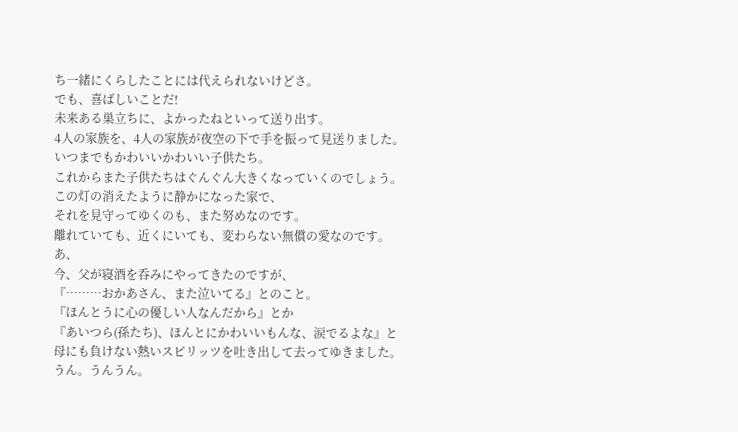ち一緒にくらしたことには代えられないけどさ。
でも、喜ばしいことだ!
未来ある巣立ちに、よかったねといって送り出す。
4人の家族を、4人の家族が夜空の下で手を振って見送りました。
いつまでもかわいいかわいい子供たち。
これからまた子供たちはぐんぐん大きくなっていくのでしょう。
この灯の消えたように静かになった家で、
それを見守ってゆくのも、また努めなのです。
離れていても、近くにいても、変わらない無償の愛なのです。
あ、
今、父が寝酒を呑みにやってきたのですが、
『………おかあさん、また泣いてる』とのこと。
『ほんとうに心の優しい人なんだから』とか
『あいつら(孫たち)、ほんとにかわいいもんな、涙でるよな』と
母にも負けない熱いスピリッツを吐き出して去ってゆきました。
うん。うんうん。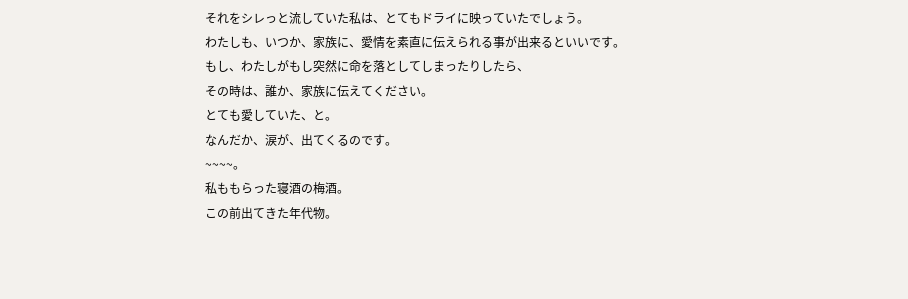それをシレっと流していた私は、とてもドライに映っていたでしょう。
わたしも、いつか、家族に、愛情を素直に伝えられる事が出来るといいです。
もし、わたしがもし突然に命を落としてしまったりしたら、
その時は、誰か、家族に伝えてください。
とても愛していた、と。
なんだか、涙が、出てくるのです。
~~~~。
私ももらった寝酒の梅酒。
この前出てきた年代物。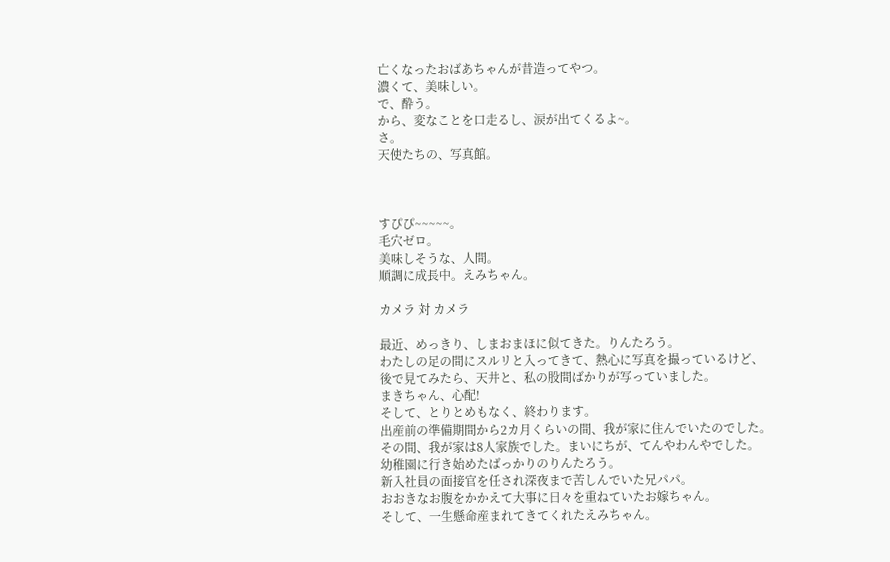亡くなったおばあちゃんが昔造ってやつ。
濃くて、美味しい。
で、酔う。
から、変なことを口走るし、涙が出てくるよ~。
さ。
天使たちの、写真館。



すぴぴ~~~~~。
毛穴ゼロ。
美味しそうな、人間。
順調に成長中。えみちゃん。

カメラ 対 カメラ

最近、めっきり、しまおまほに似てきた。りんたろう。
わたしの足の間にスルリと入ってきて、熱心に写真を撮っているけど、
後で見てみたら、天井と、私の股間ばかりが写っていました。
まきちゃん、心配!
そして、とりとめもなく、終わります。
出産前の準備期間から2カ月くらいの間、我が家に住んでいたのでした。
その間、我が家は8人家族でした。まいにちが、てんやわんやでした。
幼稚園に行き始めたばっかりのりんたろう。
新入社員の面接官を任され深夜まで苦しんでいた兄パパ。
おおきなお腹をかかえて大事に日々を重ねていたお嫁ちゃん。
そして、一生懸命産まれてきてくれたえみちゃん。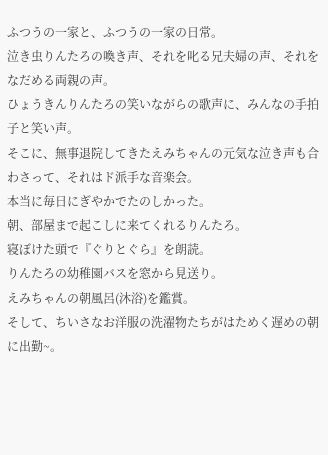ふつうの一家と、ふつうの一家の日常。
泣き虫りんたろの喚き声、それを叱る兄夫婦の声、それをなだめる両親の声。
ひょうきんりんたろの笑いながらの歌声に、みんなの手拍子と笑い声。
そこに、無事退院してきたえみちゃんの元気な泣き声も合わさって、それはド派手な音楽会。
本当に毎日にぎやかでたのしかった。
朝、部屋まで起こしに来てくれるりんたろ。
寝ぼけた頭で『ぐりとぐら』を朗読。
りんたろの幼稚園バスを窓から見送り。
えみちゃんの朝風呂(沐浴)を鑑賞。
そして、ちいさなお洋服の洗濯物たちがはためく遅めの朝に出勤~。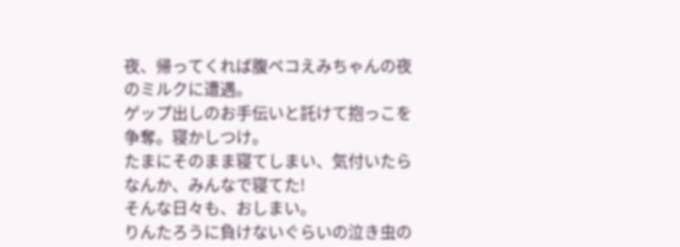夜、帰ってくれば腹ペコえみちゃんの夜のミルクに遭遇。
ゲップ出しのお手伝いと託けて抱っこを争奪。寝かしつけ。
たまにそのまま寝てしまい、気付いたらなんか、みんなで寝てた!
そんな日々も、おしまい。
りんたろうに負けないぐらいの泣き虫の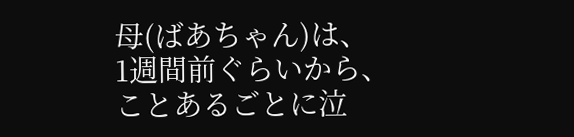母(ばあちゃん)は、
1週間前ぐらいから、ことあるごとに泣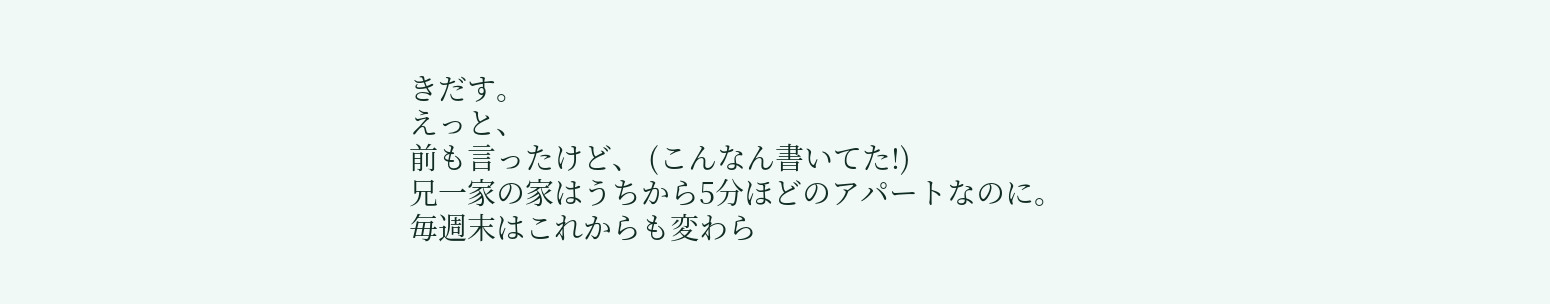きだす。
えっと、
前も言ったけど、 (こんなん書いてた!)
兄一家の家はうちから5分ほどのアパートなのに。
毎週末はこれからも変わら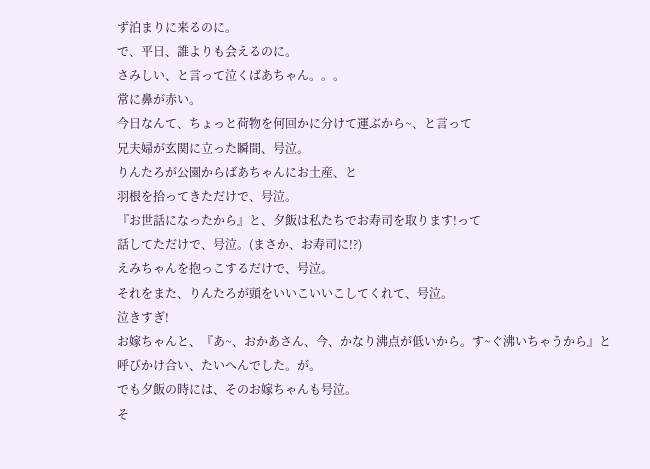ず泊まりに来るのに。
で、平日、誰よりも会えるのに。
さみしい、と言って泣くばあちゃん。。。
常に鼻が赤い。
今日なんて、ちょっと荷物を何回かに分けて運ぶから~、と言って
兄夫婦が玄関に立った瞬間、号泣。
りんたろが公園からばあちゃんにお土産、と
羽根を拾ってきただけで、号泣。
『お世話になったから』と、夕飯は私たちでお寿司を取ります!って
話してただけで、号泣。(まさか、お寿司に!?)
えみちゃんを抱っこするだけで、号泣。
それをまた、りんたろが頭をいいこいいこしてくれて、号泣。
泣きすぎ!
お嫁ちゃんと、『あ~、おかあさん、今、かなり沸点が低いから。す~ぐ沸いちゃうから』と
呼びかけ合い、たいへんでした。が。
でも夕飯の時には、そのお嫁ちゃんも号泣。
そ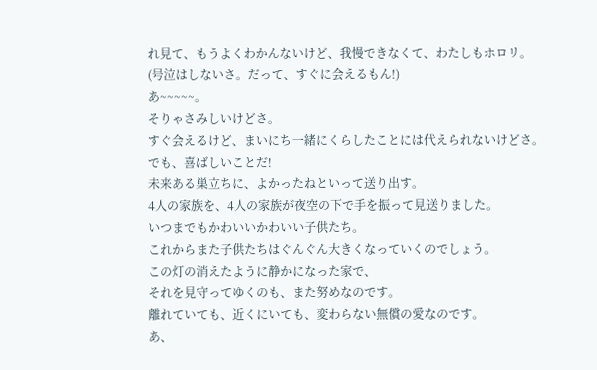れ見て、もうよくわかんないけど、我慢できなくて、わたしもホロリ。
(号泣はしないさ。だって、すぐに会えるもん!)
あ~~~~~。
そりゃさみしいけどさ。
すぐ会えるけど、まいにち一緒にくらしたことには代えられないけどさ。
でも、喜ばしいことだ!
未来ある巣立ちに、よかったねといって送り出す。
4人の家族を、4人の家族が夜空の下で手を振って見送りました。
いつまでもかわいいかわいい子供たち。
これからまた子供たちはぐんぐん大きくなっていくのでしょう。
この灯の消えたように静かになった家で、
それを見守ってゆくのも、また努めなのです。
離れていても、近くにいても、変わらない無償の愛なのです。
あ、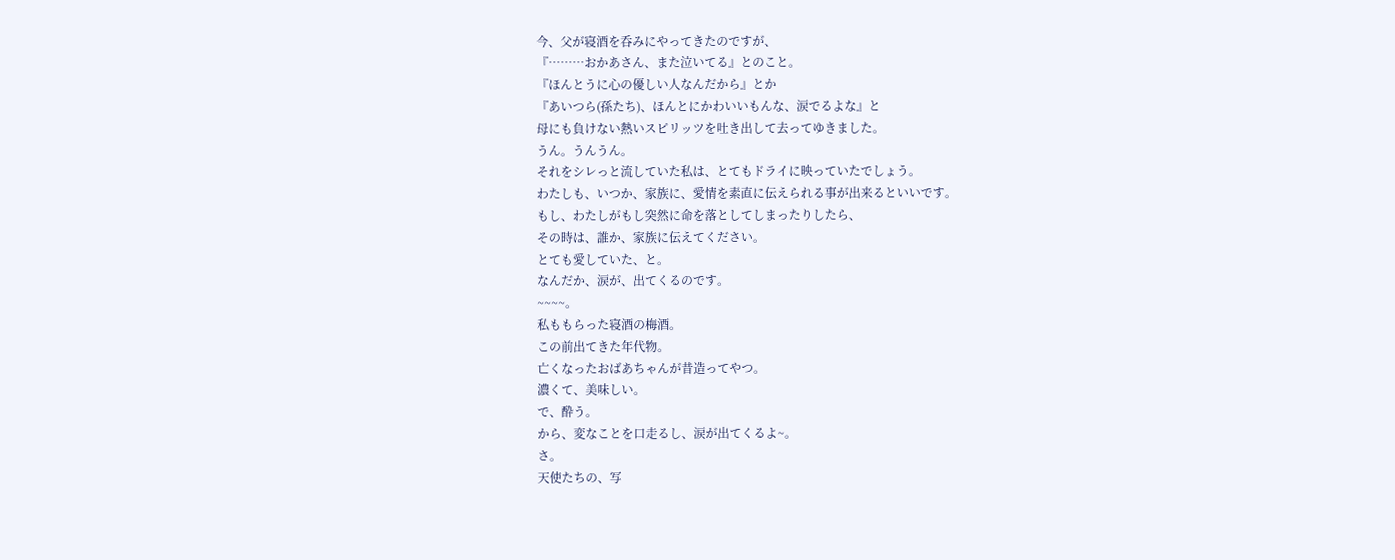今、父が寝酒を呑みにやってきたのですが、
『………おかあさん、また泣いてる』とのこと。
『ほんとうに心の優しい人なんだから』とか
『あいつら(孫たち)、ほんとにかわいいもんな、涙でるよな』と
母にも負けない熱いスピリッツを吐き出して去ってゆきました。
うん。うんうん。
それをシレっと流していた私は、とてもドライに映っていたでしょう。
わたしも、いつか、家族に、愛情を素直に伝えられる事が出来るといいです。
もし、わたしがもし突然に命を落としてしまったりしたら、
その時は、誰か、家族に伝えてください。
とても愛していた、と。
なんだか、涙が、出てくるのです。
~~~~。
私ももらった寝酒の梅酒。
この前出てきた年代物。
亡くなったおばあちゃんが昔造ってやつ。
濃くて、美味しい。
で、酔う。
から、変なことを口走るし、涙が出てくるよ~。
さ。
天使たちの、写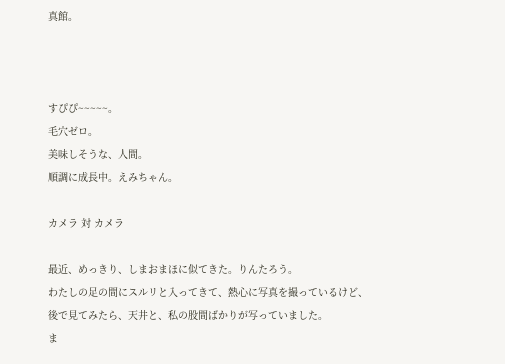真館。



すぴぴ~~~~~。
毛穴ゼロ。
美味しそうな、人間。
順調に成長中。えみちゃん。

カメラ 対 カメラ

最近、めっきり、しまおまほに似てきた。りんたろう。
わたしの足の間にスルリと入ってきて、熱心に写真を撮っているけど、
後で見てみたら、天井と、私の股間ばかりが写っていました。
ま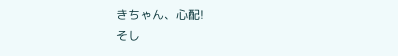きちゃん、心配!
そし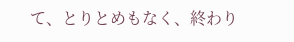て、とりとめもなく、終わり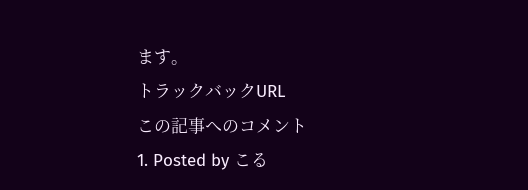ます。
トラックバックURL
この記事へのコメント
1. Posted by こる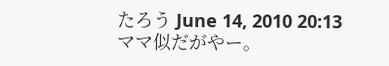たろう June 14, 2010 20:13
ママ似だがやー。